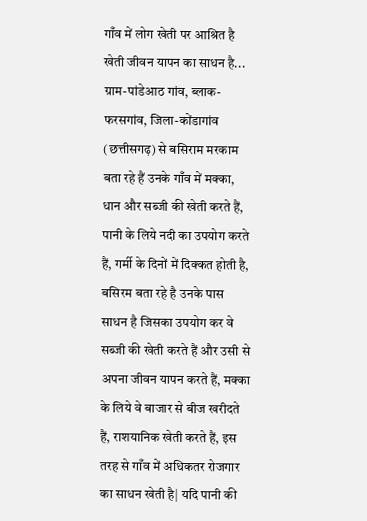गाँव में लोग खेती पर आश्रित है खेती जीवन यापन का साधन है...
ग्राम-पांडेआठ गांव, ब्लाक-फरसगांव, जिला-कोंडागांव (छत्तीसगढ़) से बसिराम मरकाम बता रहे हैं उनके गाँव में मक्का, धान और सब्जी की खेती करते हैं, पानी के लिये नदी का उपयोग करते हैं, गर्मी के दिनों में दिक्कत होती है, बसिरम बता रहे है उनके पास साधन है जिसका उपयोग कर वे सब्जी की खेती करते हैं और उसी से अपना जीवन यापन करते हैं, मक्का के लिये वे बाजार से बीज खरीदते हैं, राशयानिक खेती करते हैं, इस तरह से गाँव में अधिकतर रोजगार का साधन खेती है| यदि पानी की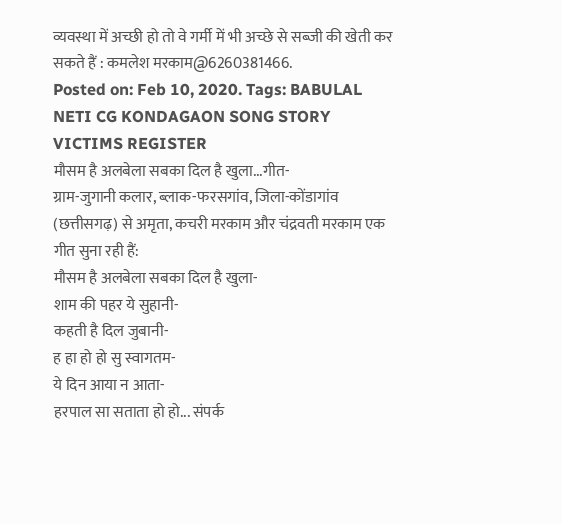व्यवस्था में अच्छी हो तो वे गर्मी में भी अच्छे से सब्जी की खेती कर सकते हैं : कमलेश मरकाम@6260381466.
Posted on: Feb 10, 2020. Tags: BABULAL NETI CG KONDAGAON SONG STORY VICTIMS REGISTER
मौसम है अलबेला सबका दिल है खुला...गीत-
ग्राम-जुगानी कलार, ब्लाक-फरसगांव, जिला-कोंडागांव (छत्तीसगढ़) से अमृता, कचरी मरकाम और चंद्रवती मरकाम एक गीत सुना रही हैं:
मौसम है अलबेला सबका दिल है खुला-
शाम की पहर ये सुहानी-
कहती है दिल जुबानी-
ह हा हो हो सु स्वागतम-
ये दिन आया न आता-
हरपाल सा सताता हो हो... संपर्क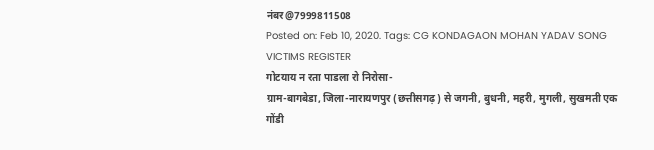नंबर@7999811508
Posted on: Feb 10, 2020. Tags: CG KONDAGAON MOHAN YADAV SONG VICTIMS REGISTER
गोटयाय न रता पाडला रो निरोसा-
ग्राम-बागबेडा, जिला-नारायणपुर (छत्तीसगढ़) से जगनी, बुधनी, महरी, मुगली, सुखमती एक गोंडी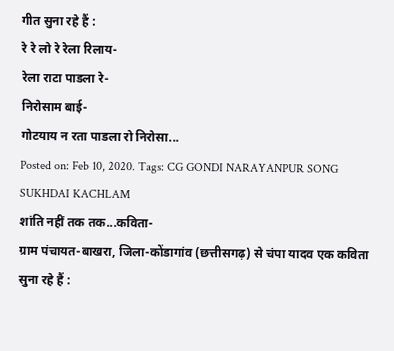गीत सुना रहे हैं :
रे रे लो रे रेला रिलाय-
रेला राटा पाडला रे-
निरोसाम बाई-
गोटयाय न रता पाडला रो निरोसा...
Posted on: Feb 10, 2020. Tags: CG GONDI NARAYANPUR SONG SUKHDAI KACHLAM
शांति नहीं तक तक...कविता-
ग्राम पंचायत-बाखरा, जिला-कोंडागांव (छत्तीसगढ़) से चंपा यादव एक कविता सुना रहे हैं :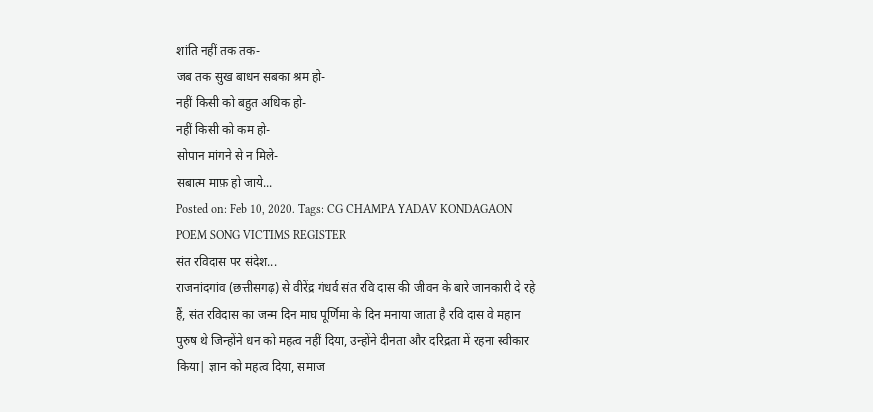शांति नहीं तक तक-
जब तक सुख बाधन सबका श्रम हो-
नहीं किसी को बहुत अधिक हो-
नहीं किसी को कम हो-
सोपान मांगने से न मिले-
सबात्म माफ़ हो जाये...
Posted on: Feb 10, 2020. Tags: CG CHAMPA YADAV KONDAGAON POEM SONG VICTIMS REGISTER
संत रविदास पर संदेश...
राजनांदगांव (छत्तीसगढ़) से वीरेंद्र गंधर्व संत रवि दास की जीवन के बारे जानकारी दे रहे हैं, संत रविदास का जन्म दिन माघ पूर्णिमा के दिन मनाया जाता है रवि दास वे महान पुरुष थे जिन्होंने धन को महत्व नहीं दिया, उन्होंने दीनता और दरिद्रता में रहना स्वीकार किया| ज्ञान को महत्व दिया, समाज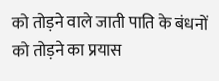को तोड़ने वाले जाती पाति के बंधनों को तोड़ने का प्रयास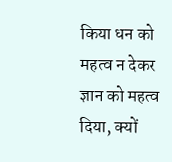किया धन को महत्व न देकर ज्ञान को महत्व दिया, क्यों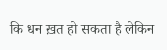कि धन ख़त हो सकता है लेकिन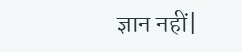ज्ञान नहीं|